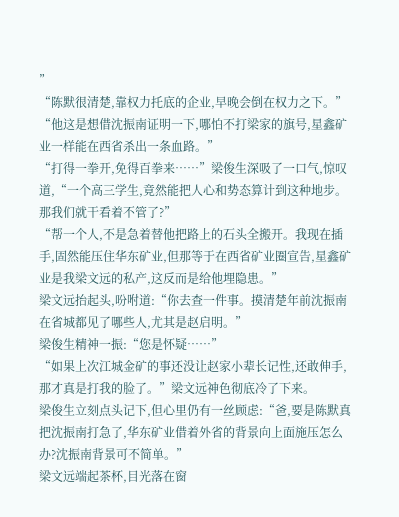”
“陈默很清楚,靠权力托底的企业,早晚会倒在权力之下。”
“他这是想借沈振南证明一下,哪怕不打梁家的旗号,星鑫矿业一样能在西省杀出一条血路。”
“打得一拳开,免得百拳来……”梁俊生深吸了一口气,惊叹道,“一个高三学生,竟然能把人心和势态算计到这种地步。那我们就干看着不管了?”
“帮一个人,不是急着替他把路上的石头全搬开。我现在插手,固然能压住华东矿业,但那等于在西省矿业圈宣告,星鑫矿业是我梁文远的私产,这反而是给他埋隐患。”
梁文远抬起头,吩咐道:“你去查一件事。摸清楚年前沈振南在省城都见了哪些人,尤其是赵启明。”
梁俊生精神一振:“您是怀疑……”
“如果上次江城金矿的事还没让赵家小辈长记性,还敢伸手,那才真是打我的脸了。”梁文远神色彻底冷了下来。
梁俊生立刻点头记下,但心里仍有一丝顾虑:“爸,要是陈默真把沈振南打急了,华东矿业借着外省的背景向上面施压怎么办?沈振南背景可不简单。”
梁文远端起茶杯,目光落在窗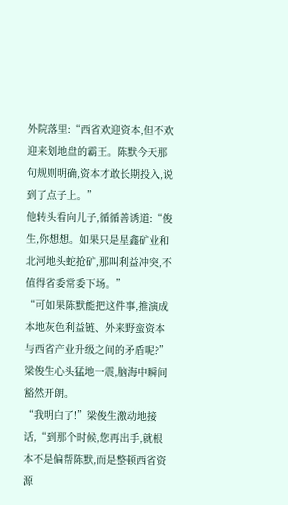外院落里:“西省欢迎资本,但不欢迎来划地盘的霸王。陈默今天那句规则明确,资本才敢长期投入,说到了点子上。”
他转头看向儿子,循循善诱道:“俊生,你想想。如果只是星鑫矿业和北河地头蛇抢矿,那叫利益冲突,不值得省委常委下场。”
“可如果陈默能把这件事,推演成本地灰色利益链、外来野蛮资本与西省产业升级之间的矛盾呢?”
梁俊生心头猛地一震,脑海中瞬间豁然开朗。
“我明白了!”梁俊生激动地接话,“到那个时候,您再出手,就根本不是偏帮陈默,而是整顿西省资源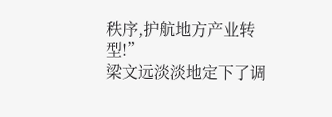秩序,护航地方产业转型!”
梁文远淡淡地定下了调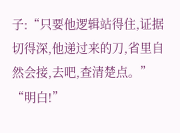子:“只要他逻辑站得住,证据切得深,他递过来的刀,省里自然会接,去吧,查清楚点。”
“明白!”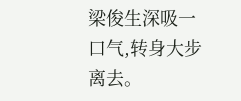梁俊生深吸一口气,转身大步离去。